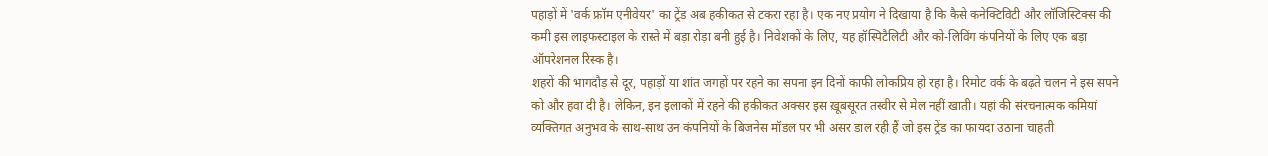पहाड़ों में 'वर्क फ्रॉम एनीवेयर' का ट्रेंड अब हकीकत से टकरा रहा है। एक नए प्रयोग ने दिखाया है कि कैसे कनेक्टिविटी और लॉजिस्टिक्स की कमी इस लाइफस्टाइल के रास्ते में बड़ा रोड़ा बनी हुई है। निवेशकों के लिए, यह हॉस्पिटैलिटी और को-लिविंग कंपनियों के लिए एक बड़ा ऑपरेशनल रिस्क है।
शहरों की भागदौड़ से दूर, पहाड़ों या शांत जगहों पर रहने का सपना इन दिनों काफी लोकप्रिय हो रहा है। रिमोट वर्क के बढ़ते चलन ने इस सपने को और हवा दी है। लेकिन, इन इलाकों में रहने की हकीकत अक्सर इस ख़ूबसूरत तस्वीर से मेल नहीं खाती। यहां की संरचनात्मक कमियां व्यक्तिगत अनुभव के साथ-साथ उन कंपनियों के बिजनेस मॉडल पर भी असर डाल रही हैं जो इस ट्रेंड का फायदा उठाना चाहती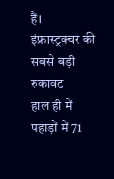हैं।
इंफ्रास्ट्रक्चर की सबसे बड़ी रुकावट
हाल ही में पहाड़ों में 71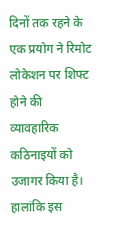दिनों तक रहने के एक प्रयोग ने रिमोट लोकेशन पर शिफ्ट होने की व्यावहारिक कठिनाइयों को उजागर किया है। हालांकि इस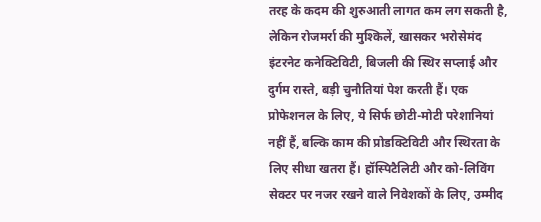तरह के कदम की शुरुआती लागत कम लग सकती है, लेकिन रोजमर्रा की मुश्किलें, खासकर भरोसेमंद इंटरनेट कनेक्टिविटी, बिजली की स्थिर सप्लाई और दुर्गम रास्ते, बड़ी चुनौतियां पेश करती हैं। एक प्रोफेशनल के लिए, ये सिर्फ छोटी-मोटी परेशानियां नहीं हैं, बल्कि काम की प्रोडक्टिविटी और स्थिरता के लिए सीधा खतरा हैं। हॉस्पिटैलिटी और को-लिविंग सेक्टर पर नजर रखने वाले निवेशकों के लिए, उम्मीद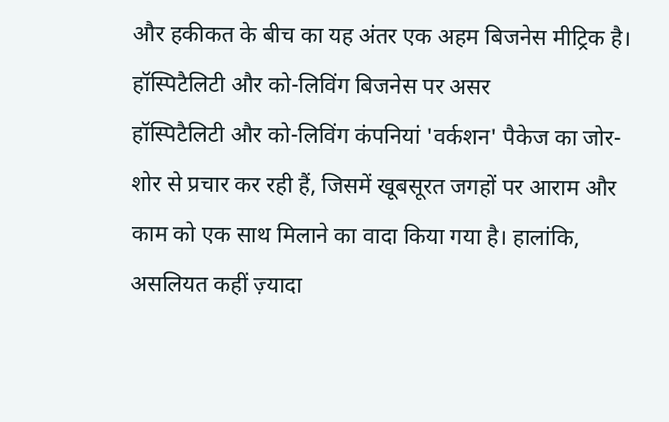और हकीकत के बीच का यह अंतर एक अहम बिजनेस मीट्रिक है।
हॉस्पिटैलिटी और को-लिविंग बिजनेस पर असर
हॉस्पिटैलिटी और को-लिविंग कंपनियां 'वर्कशन' पैकेज का जोर-शोर से प्रचार कर रही हैं, जिसमें खूबसूरत जगहों पर आराम और काम को एक साथ मिलाने का वादा किया गया है। हालांकि, असलियत कहीं ज़्यादा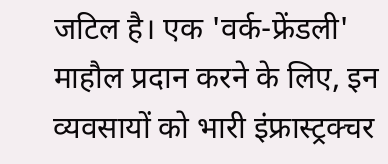जटिल है। एक 'वर्क-फ्रेंडली' माहौल प्रदान करने के लिए, इन व्यवसायों को भारी इंफ्रास्ट्रक्चर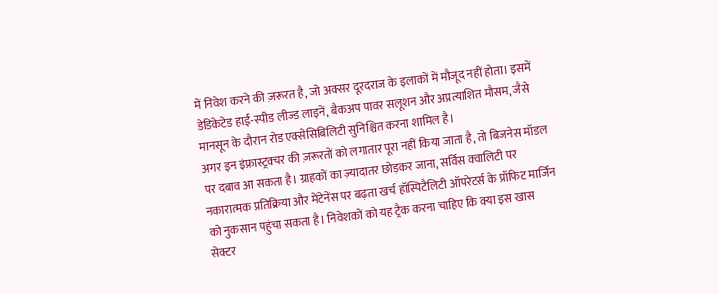में निवेश करने की ज़रूरत है, जो अक्सर दूरदराज के इलाकों में मौजूद नहीं होता। इसमें डेडिकेटेड हाई-स्पीड लीज्ड लाइनें, बैकअप पावर सलूशन और अप्रत्याशित मौसम, जैसे मानसून के दौरान रोड एक्सेसिबिलिटी सुनिश्चित करना शामिल है।
अगर इन इंफ्रास्ट्रक्चर की ज़रूरतों को लगातार पूरा नहीं किया जाता है, तो बिजनेस मॉडल पर दबाव आ सकता है। ग्राहकों का ज़्यादातर छोड़कर जाना, सर्विस क्वालिटी पर नकारात्मक प्रतिक्रिया और मेंटेनेंस पर बढ़ता खर्च हॉस्पिटैलिटी ऑपरेटर्स के प्रॉफिट मार्जिन को नुकसान पहुंचा सकता है। निवेशकों को यह ट्रैक करना चाहिए कि क्या इस खास सेक्टर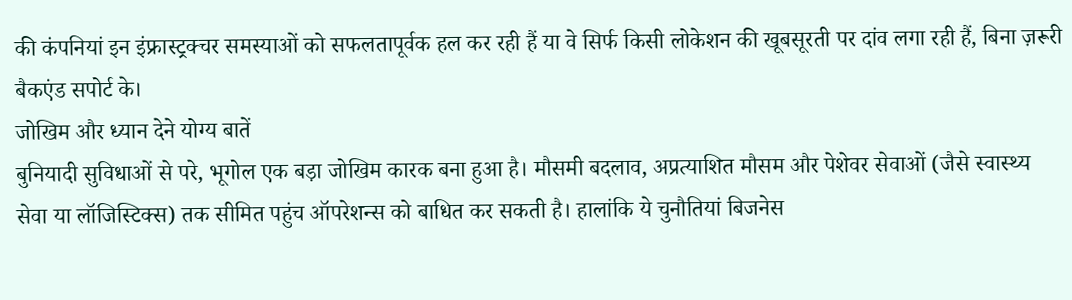की कंपनियां इन इंफ्रास्ट्रक्चर समस्याओं को सफलतापूर्वक हल कर रही हैं या वे सिर्फ किसी लोकेशन की खूबसूरती पर दांव लगा रही हैं, बिना ज़रूरी बैकएंड सपोर्ट के।
जोखिम और ध्यान देने योग्य बातें
बुनियादी सुविधाओं से परे, भूगोल एक बड़ा जोखिम कारक बना हुआ है। मौसमी बदलाव, अप्रत्याशित मौसम और पेशेवर सेवाओं (जैसे स्वास्थ्य सेवा या लॉजिस्टिक्स) तक सीमित पहुंच ऑपरेशन्स को बाधित कर सकती है। हालांकि ये चुनौतियां बिजनेस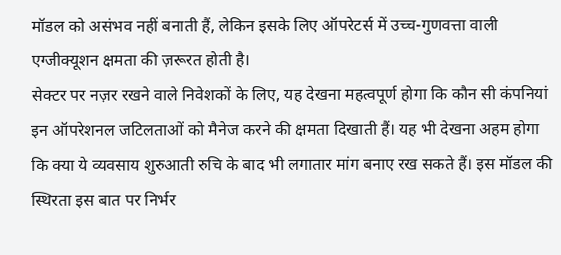मॉडल को असंभव नहीं बनाती हैं, लेकिन इसके लिए ऑपरेटर्स में उच्च-गुणवत्ता वाली एग्जीक्यूशन क्षमता की ज़रूरत होती है।
सेक्टर पर नज़र रखने वाले निवेशकों के लिए, यह देखना महत्वपूर्ण होगा कि कौन सी कंपनियां इन ऑपरेशनल जटिलताओं को मैनेज करने की क्षमता दिखाती हैं। यह भी देखना अहम होगा कि क्या ये व्यवसाय शुरुआती रुचि के बाद भी लगातार मांग बनाए रख सकते हैं। इस मॉडल की स्थिरता इस बात पर निर्भर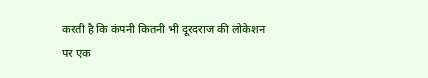करती है कि कंपनी कितनी भी दूरदराज की लोकेशन पर एक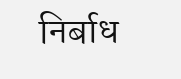निर्बाध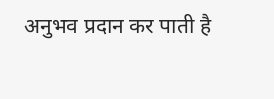अनुभव प्रदान कर पाती है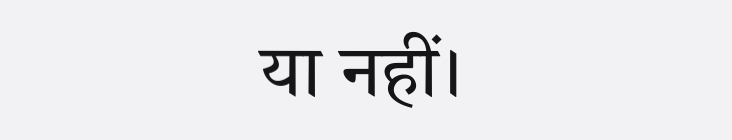या नहीं।